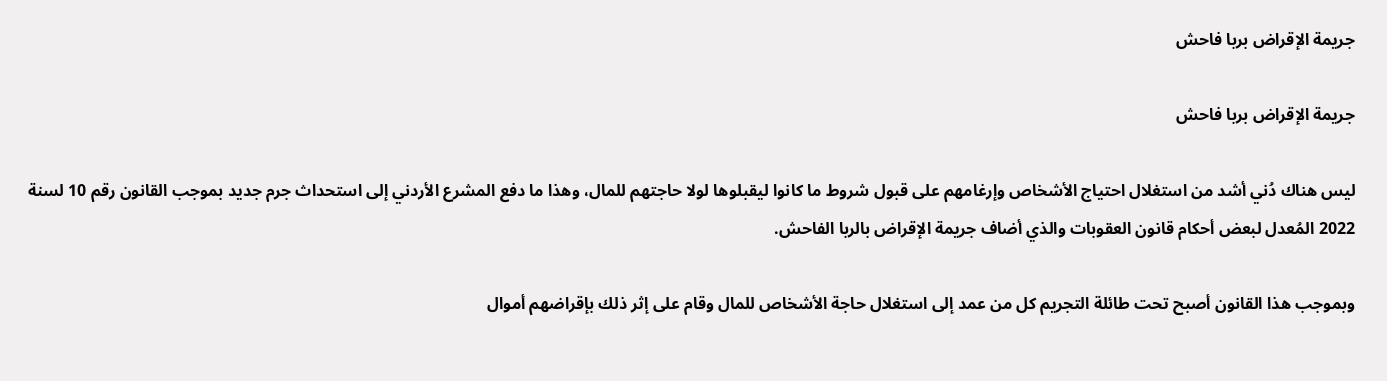جريمة الإقراض بربا فاحش

جريمة الإقراض بربا فاحش

ليس هناك دُني أشد من استغلال احتياج الأشخاص وإرغامهم على قبول شروط ما كانوا ليقبلوها لولا حاجتهم للمال، وهذا ما دفع المشرع الأردني إلى استحداث جرم جديد بموجب القانون رقم 10 لسنة 2022 المُعدل لبعض أحكام قانون العقوبات والذي أضاف جريمة الإقراض بالربا الفاحش.

وبموجب هذا القانون أصبح تحت طائلة التجريم كل من عمد إلى استغلال حاجة الأشخاص للمال وقام على إثر ذلك بإقراضهم أموال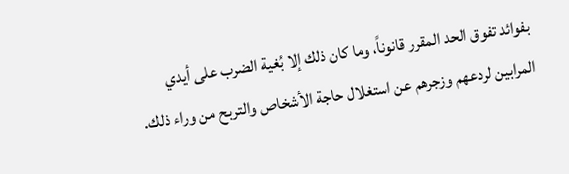بفوائد تفوق الحد المقرر قانوناً، وما كان ذلك إلا بُغية الضرب على أيدي المرابين لردعهم وزجرهم عن استغلال حاجة الأشخاص والتربح من وراء ذلك.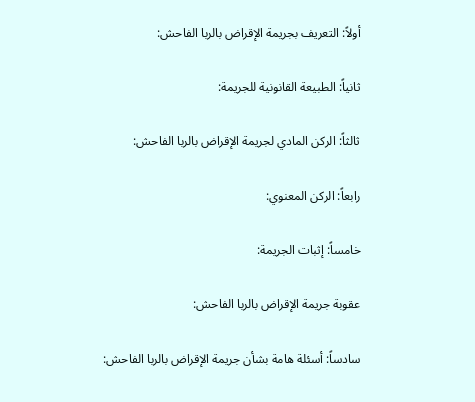أولاً: التعريف بجريمة الإقراض بالربا الفاحش:

ثانياً: الطبيعة القانونية للجريمة:

ثالثاً: الركن المادي لجريمة الإقراض بالربا الفاحش:

رابعاً: الركن المعنوي:

خامساً: إثبات الجريمة:

عقوبة جريمة الإقراض بالربا الفاحش:

سادساً: أسئلة هامة بشأن جريمة الإقراض بالربا الفاحش: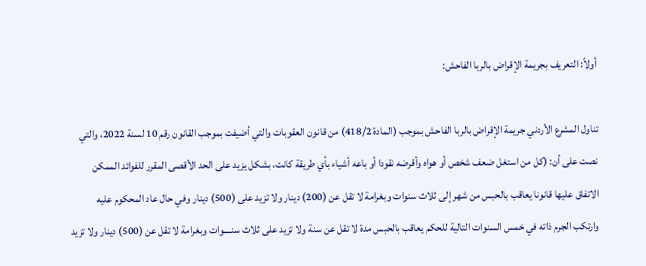أولاً: التعريف بجريمة الإقراض بالربا الفاحش:

تناول المشرع الأردني جريمة الإقراض بالربا الفاحش بموجب (المادة 418/2) من قانون العقوبات والتي أضيفت بموجب القانون رقم 10 لسنة 2022، والتي نصت على أن: (كل من استغل ضعف شخص أو هواه وأقرضه نقودا أو باعه أشياء بأي طريقة كانت، بشكل يزيد على الحد الأقصى المقرر للفوائد الممكن الاتفاق عليها قانونا يعاقب بالحبس من شهر إلى ثلاث سنوات وبغرامة لا تقل عن (200) دينار ولا تزيد على (500) دينار وفي حال عاد المحكوم عليه وارتكب الجرم ذاته في خمس السنوات التالية للحكم يعاقب بالحبس مدة لا تقل عن سنة ولا تزيد على ثلاث سنــــوات وبغرامة لا تقل عن (500) دينار ولا تزيد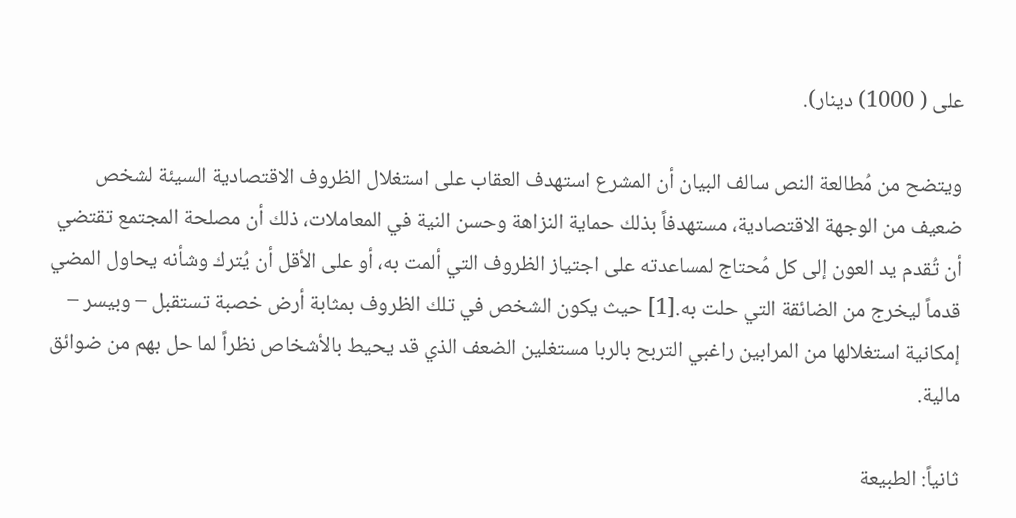على ( 1000) دينار).

ويتضح من مُطالعة النص سالف البيان أن المشرع استهدف العقاب على استغلال الظروف الاقتصادية السيئة لشخص ضعيف من الوجهة الاقتصادية، مستهدفاً بذلك حماية النزاهة وحسن النية في المعاملات، ذلك أن مصلحة المجتمع تقتضي أن تُقدم يد العون إلى كل مُحتاج لمساعدته على اجتياز الظروف التي ألمت به، أو على الأقل أن يُترك وشأنه يحاول المضي قدماً ليخرج من الضائقة التي حلت به.[1] حيث يكون الشخص في تلك الظروف بمثابة أرض خصبة تستقبل – وبيسر – إمكانية استغلالها من المرابين راغبي التربح بالربا مستغلين الضعف الذي قد يحيط بالأشخاص نظراً لما حل بهم من ضوائق مالية.

ثانياً: الطبيعة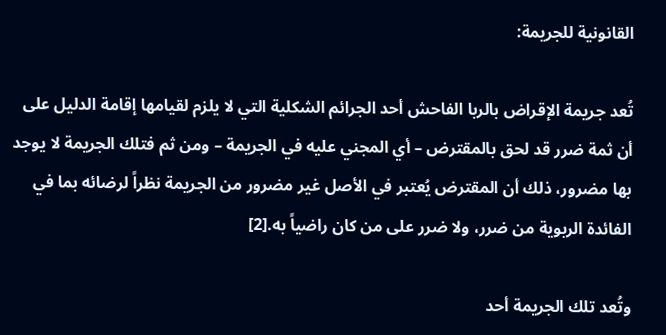القانونية للجريمة:

تُعد جريمة الإقراض بالربا الفاحش أحد الجرائم الشكلية التي لا يلزم لقيامها إقامة الدليل على أن ثمة ضرر قد لحق بالمقترض – أي المجني عليه في الجريمة – ومن ثم فتلك الجريمة لا يوجد بها مضرور، ذلك أن المقترض يُعتبر في الأصل غير مضرور من الجريمة نظراً لرضائه بما في الفائدة الربوية من ضرر، ولا ضرر على من كان راضياً به.[2]

وتُعد تلك الجريمة أحد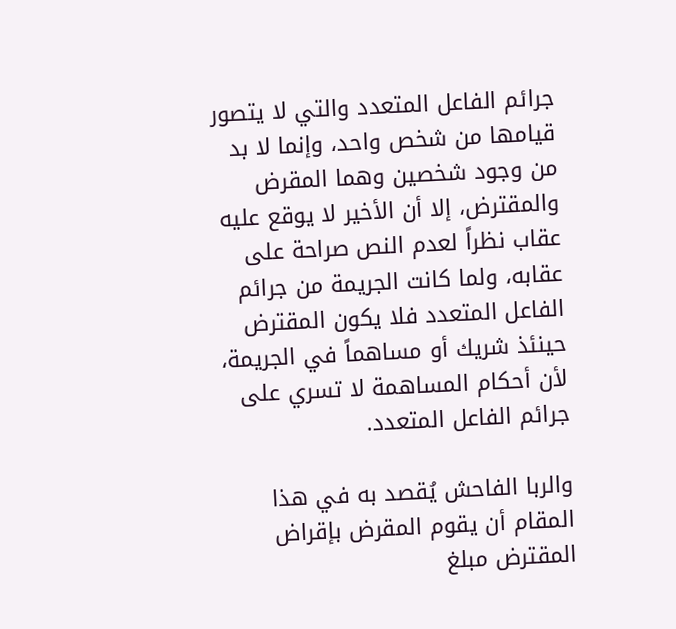جرائم الفاعل المتعدد والتي لا يتصور قيامها من شخص واحد، وإنما لا بد من وجود شخصين وهما المقرض والمقترض، إلا أن الأخير لا يوقع عليه عقاب نظراً لعدم النص صراحة على عقابه، ولما كانت الجريمة من جرائم الفاعل المتعدد فلا يكون المقترض حينئذ شريك أو مساهماً في الجريمة، لأن أحكام المساهمة لا تسري على جرائم الفاعل المتعدد.

والربا الفاحش يُقصد به في هذا المقام أن يقوم المقرض بإقراض المقترض مبلغ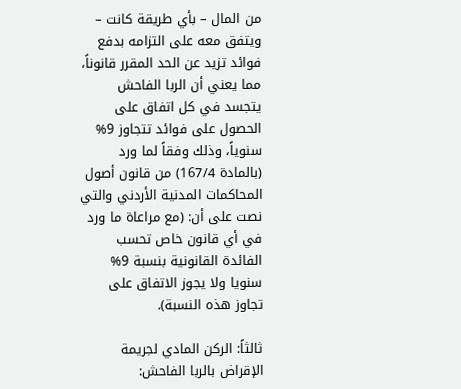من المال – بأي طريقة كانت – ويتفق معه على التزامه بدفع فوائد تزيد عن الحد المقرر قانوناً، مما يعني أن الربا الفاحش يتجسد في كل اتفاق على الحصول على فوائد تتجاوز 9% سنوياً، وذلك وفقاً لما ورد (بالمادة 167/4) من قانون أصول المحاكمات المدنية الأردني والتي نصت على أن: (مع مراعاة ما ورد في أي قانون خاص تحسب الفائدة القانونية بنسبة 9% سنويا ولا يجوز الاتفاق على تجاوز هذه النسبة).

ثالثاً: الركن المادي لجريمة الإقراض بالربا الفاحش: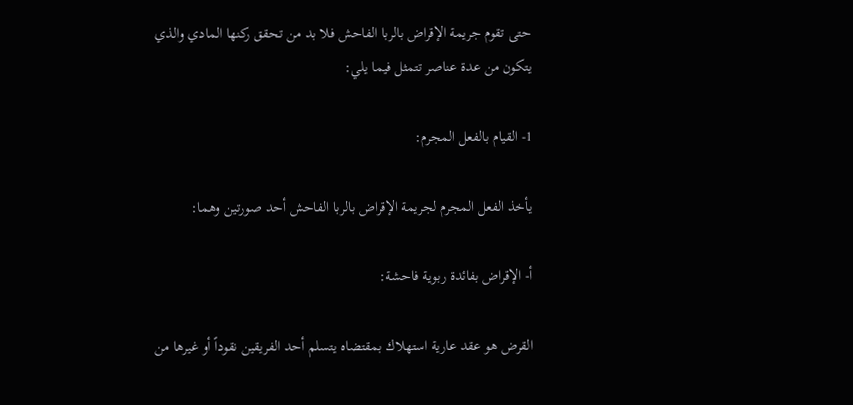حتى تقوم جريمة الإقراض بالربا الفاحش فلا بد من تحقق ركنها المادي والذي يتكون من عدة عناصر تتمثل فيما يلي:

1- القيام بالفعل المجرم:

يأخذ الفعل المجرم لجريمة الإقراض بالربا الفاحش أحد صورتين وهما:

أ- الإقراض بفائدة ربوية فاحشة:

القرض هو عقد عارية استهلاك بمقتضاه يتسلم أحد الفريقين نقوداً أو غيرها من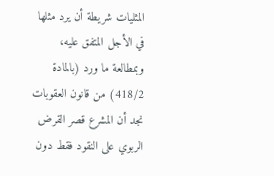المثليات شريطة أن يرد مثلها في الأجل المتفق عليه، وبمطالعة ما ورد (بالمادة 418/2) من قانون العقوبات نجد أن المشرع قصر القرض الربوي على النقود فقط دون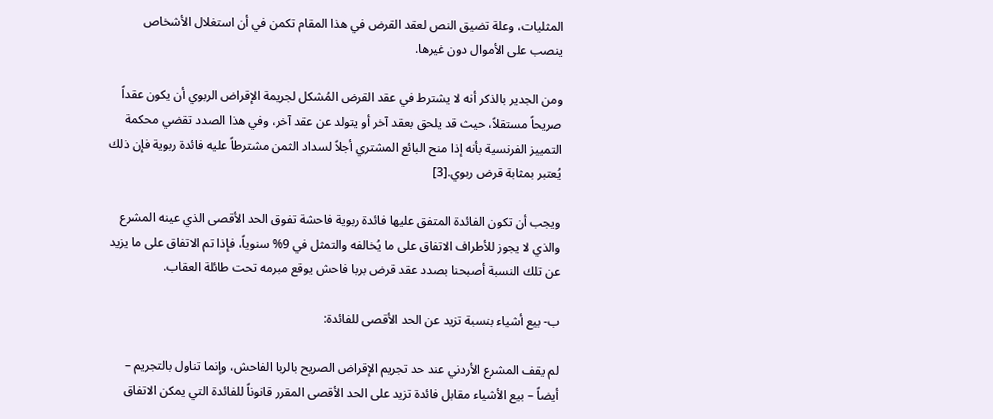المثليات، وعلة تضيق النص لعقد القرض في هذا المقام تكمن في أن استغلال الأشخاص ينصب على الأموال دون غيرها.

ومن الجدير بالذكر أنه لا يشترط في عقد القرض المُشكل لجريمة الإقراض الربوي أن يكون عقداً صريحاً مستقلاً، حيث قد يلحق بعقد آخر أو يتولد عن عقد آخر، وفي هذا الصدد تقضي محكمة التمييز الفرنسية بأنه إذا منح البائع المشتري أجلاً لسداد الثمن مشترطاً عليه فائدة ربوية فإن ذلك يُعتبر بمثابة قرض ربوي.[3]

ويجب أن تكون الفائدة المتفق عليها فائدة ربوية فاحشة تفوق الحد الأقصى الذي عينه المشرع والذي لا يجوز للأطراف الاتفاق على ما يُخالفه والتمثل في 9% سنوياً، فإذا تم الاتفاق على ما يزيد عن تلك النسبة أصبحنا بصدد عقد قرض بربا فاحش يوقع مبرمه تحت طائلة العقاب.

ب- بيع أشياء بنسبة تزيد عن الحد الأقصى للفائدة:

لم يقف المشرع الأردني عند حد تجريم الإقراض الصريح بالربا الفاحش، وإنما تناول بالتجريم – أيضاً – بيع الأشياء مقابل فائدة تزيد على الحد الأقصى المقرر قانوناً للفائدة التي يمكن الاتفاق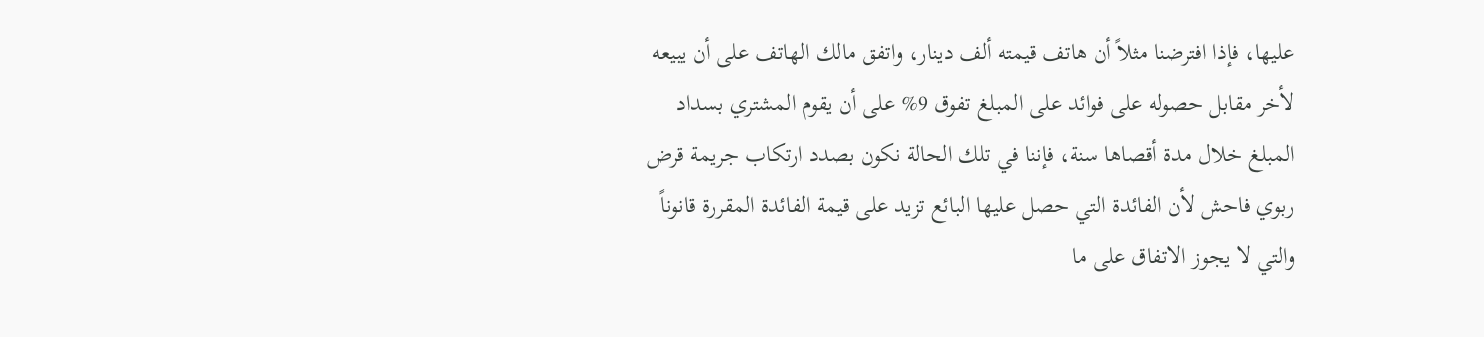عليها، فإذا افترضنا مثلاً أن هاتف قيمته ألف دينار، واتفق مالك الهاتف على أن يبيعه لأخر مقابل حصوله على فوائد على المبلغ تفوق 9% على أن يقوم المشتري بسداد المبلغ خلال مدة أقصاها سنة، فإننا في تلك الحالة نكون بصدد ارتكاب جريمة قرض ربوي فاحش لأن الفائدة التي حصل عليها البائع تزيد على قيمة الفائدة المقررة قانوناً والتي لا يجوز الاتفاق على ما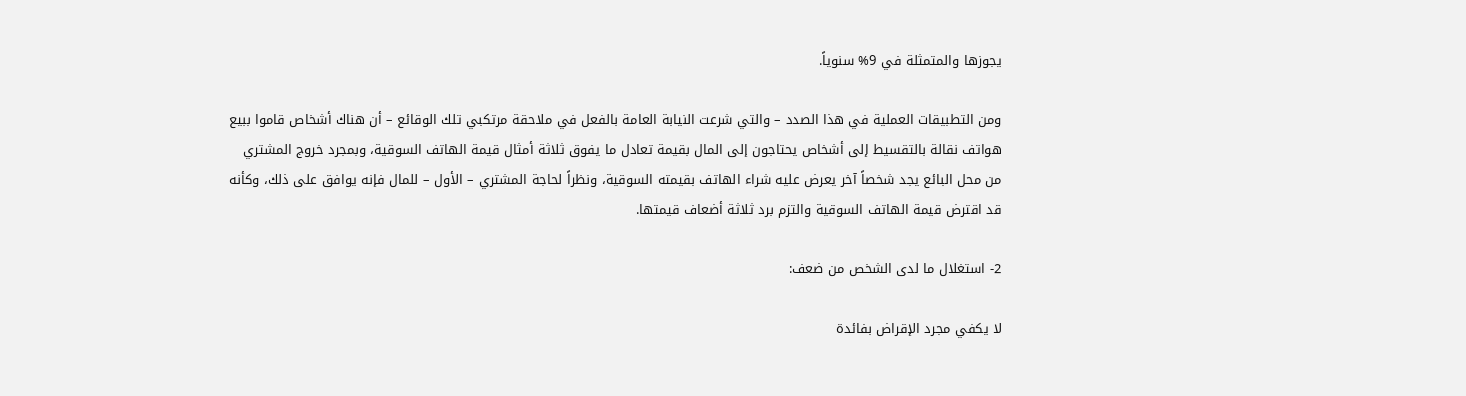يجوزها والمتمثلة في 9% سنوياً.

ومن التطبيقات العملية في هذا الصدد – والتي شرعت النيابة العامة بالفعل في ملاحقة مرتكبي تلك الوقائع – أن هناك أشخاص قاموا ببيع هواتف نقالة بالتقسيط إلى أشخاص يحتاجون إلى المال بقيمة تعادل ما يفوق ثلاثة أمثال قيمة الهاتف السوقية، وبمجرد خروج المشتري من محل البائع يجد شخصاً آخر يعرض عليه شراء الهاتف بقيمته السوقية، ونظراً لحاجة المشتري – الأول – للمال فإنه يوافق على ذلك، وكأنه قد اقترض قيمة الهاتف السوقية والتزم برد ثلاثة أضعاف قيمتها.

2- استغلال ما لدى الشخص من ضعف:

لا يكفي مجرد الإقراض بفائدة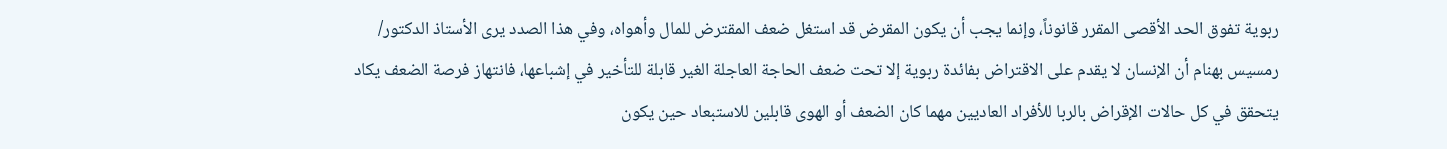ربوية تفوق الحد الأقصى المقرر قانوناً، وإنما يجب أن يكون المقرض قد استغل ضعف المقترض للمال وأهواه، وفي هذا الصدد يرى الأستاذ الدكتور/ رمسيس بهنام أن الإنسان لا يقدم على الاقتراض بفائدة ربوية إلا تحت ضعف الحاجة العاجلة الغير قابلة للتأخير في إشباعها، فانتهاز فرصة الضعف يكاد يتحقق في كل حالات الإقراض بالربا للأفراد العاديين مهما كان الضعف أو الهوى قابلين للاستبعاد حين يكون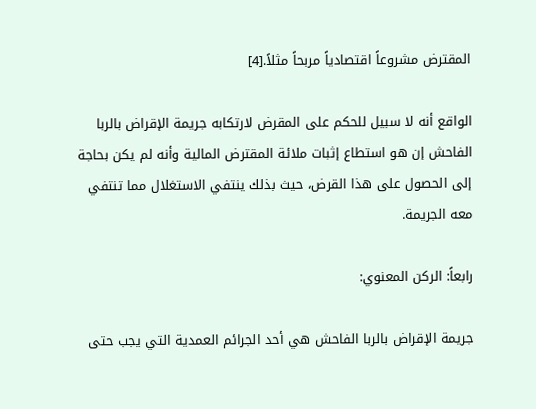المقترض مشروعاً اقتصادياً مربحاً مثلاً.[4]

الواقع أنه لا سبيل للحكم على المقرض لارتكابه جريمة الإقراض بالربا الفاحش إن هو استطاع إثبات ملائة المقترض المالية وأنه لم يكن بحاجة إلى الحصول على هذا القرض، حيث بذلك ينتفي الاستغلال مما تنتفي معه الجريمة.

رابعاً: الركن المعنوي:

جريمة الإقراض بالربا الفاحش هي أحد الجرائم العمدية التي يجب حتى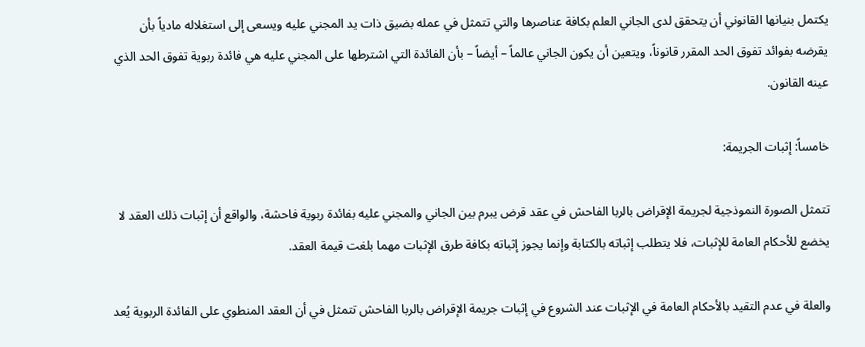يكتمل بنيانها القانوني أن يتحقق لدى الجاني العلم بكافة عناصرها والتي تتمثل في عمله بضيق ذات يد المجني عليه ويسعى إلى استغلاله مادياً بأن يقرضه بفوائد تفوق الحد المقرر قانوناً، ويتعين أن يكون الجاني عالماً – أيضاً – بأن الفائدة التي اشترطها على المجني عليه هي فائدة ربوية تفوق الحد الذي عينه القانون.

خامساً: إثبات الجريمة:

تتمثل الصورة النموذجية لجريمة الإقراض بالربا الفاحش في عقد قرض يبرم بين الجاني والمجني عليه بفائدة ربوية فاحشة، والواقع أن إثبات ذلك العقد لا يخضع للأحكام العامة للإثبات، فلا يتطلب إثباته بالكتابة وإنما يجوز إثباته بكافة طرق الإثبات مهما بلغت قيمة العقد.

والعلة في عدم التقيد بالأحكام العامة في الإثبات عند الشروع في إثبات جريمة الإقراض بالربا الفاحش تتمثل في أن العقد المنطوي على الفائدة الربوية يُعد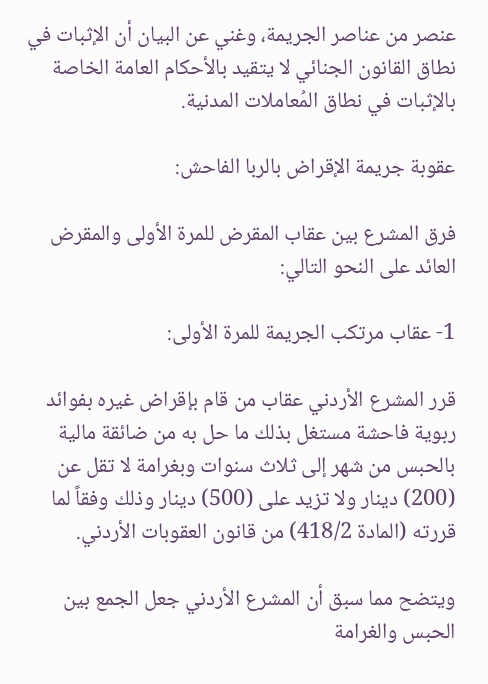عنصر من عناصر الجريمة، وغني عن البيان أن الإثبات في نطاق القانون الجنائي لا يتقيد بالأحكام العامة الخاصة بالإثبات في نطاق المُعاملات المدنية.

عقوبة جريمة الإقراض بالربا الفاحش:

فرق المشرع بين عقاب المقرض للمرة الأولى والمقرض العائد على النحو التالي:

1- عقاب مرتكب الجريمة للمرة الأولى:

قرر المشرع الأردني عقاب من قام بإقراض غيره بفوائد ربوية فاحشة مستغل بذلك ما حل به من ضائقة مالية بالحبس من شهر إلى ثلاث سنوات وبغرامة لا تقل عن (200) دينار ولا تزيد على (500) دينار وذلك وفقاً لما قررته (المادة 418/2) من قانون العقوبات الأردني.

ويتضح مما سبق أن المشرع الأردني جعل الجمع بين الحبس والغرامة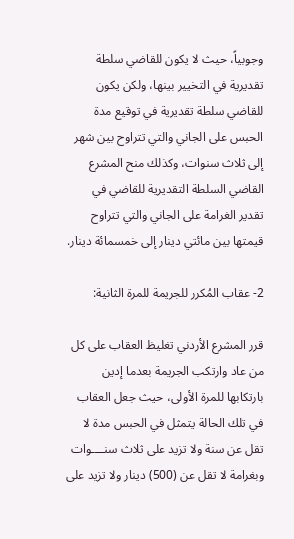وجوبياً، حيث لا يكون للقاضي سلطة تقديرية في التخيير بينها، ولكن يكون للقاضي سلطة تقديرية في توقيع مدة الحبس على الجاني والتي تتراوح بين شهر إلى ثلاث سنوات، وكذلك منح المشرع القاضي السلطة التقديرية للقاضي في تقدير الغرامة على الجاني والتي تتراوح قيمتها بين مائتي دينار إلى خمسمائة دينار.

2- عقاب المُكرر للجريمة للمرة الثانية:

قرر المشرع الأردني تغليظ العقاب على كل من عاد وارتكب الجريمة بعدما إدين بارتكابها للمرة الأولى، حيث جعل العقاب في تلك الحالة يتمثل في الحبس مدة لا تقل عن سنة ولا تزيد على ثلاث سنــــوات وبغرامة لا تقل عن (500) دينار ولا تزيد على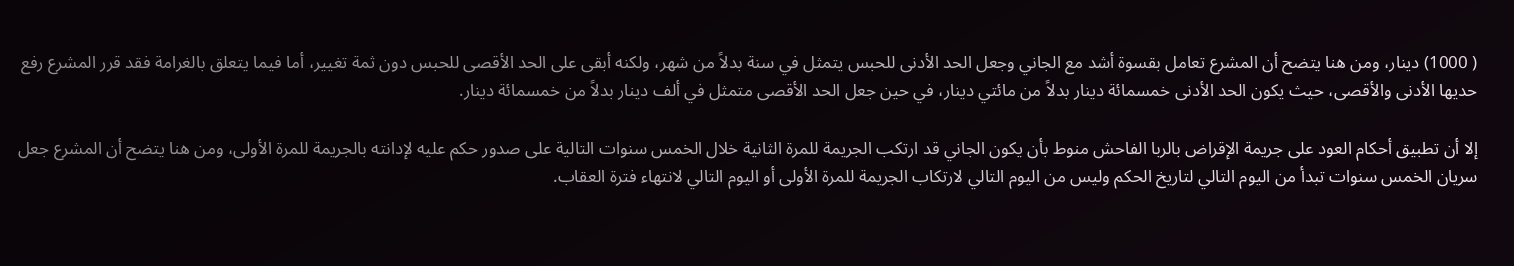( 1000) دينار، ومن هنا يتضح أن المشرع تعامل بقسوة أشد مع الجاني وجعل الحد الأدنى للحبس يتمثل في سنة بدلاً من شهر، ولكنه أبقى على الحد الأقصى للحبس دون ثمة تغيير، أما فيما يتعلق بالغرامة فقد قرر المشرع رفع حديها الأدنى والأقصى، حيث يكون الحد الأدنى خمسمائة دينار بدلاً من مائتي دينار، في حين جعل الحد الأقصى متمثل في ألف دينار بدلاً من خمسمائة دينار.

إلا أن تطبيق أحكام العود على جريمة الإقراض بالربا الفاحش منوط بأن يكون الجاني قد ارتكب الجريمة للمرة الثانية خلال الخمس سنوات التالية على صدور حكم عليه لإدانته بالجريمة للمرة الأولى، ومن هنا يتضح أن المشرع جعل سريان الخمس سنوات تبدأ من اليوم التالي لتاريخ الحكم وليس من اليوم التالي لارتكاب الجريمة للمرة الأولى أو اليوم التالي لانتهاء فترة العقاب.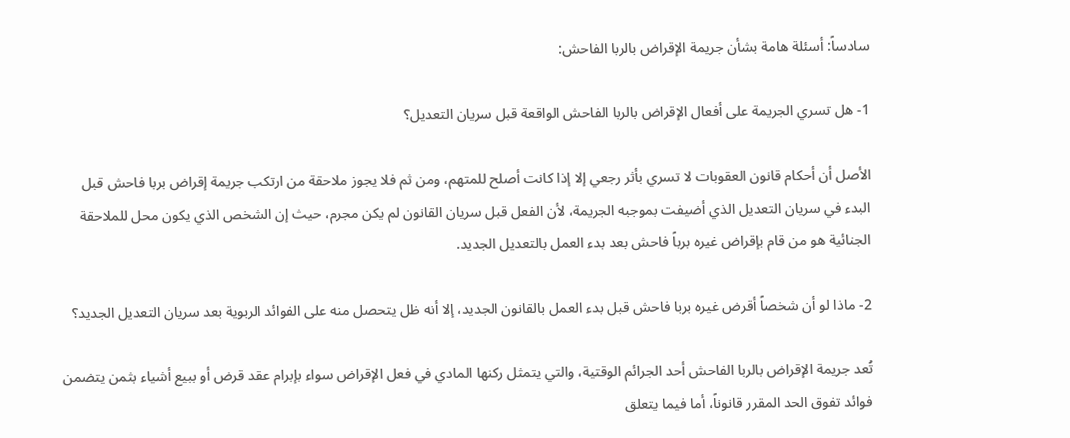سادساً: أسئلة هامة بشأن جريمة الإقراض بالربا الفاحش:

1- هل تسري الجريمة على أفعال الإقراض بالربا الفاحش الواقعة قبل سريان التعديل؟

الأصل أن أحكام قانون العقوبات لا تسري بأثر رجعي إلا إذا كانت أصلح للمتهم، ومن ثم فلا يجوز ملاحقة من ارتكب جريمة إقراض بربا فاحش قبل البدء في سريان التعديل الذي أضيفت بموجبه الجريمة، لأن الفعل قبل سريان القانون لم يكن مجرم، حيث إن الشخص الذي يكون محل للملاحقة الجنائية هو من قام بإقراض غيره برباً فاحش بعد بدء العمل بالتعديل الجديد.

2- ماذا لو أن شخصاً أقرض غيره بربا فاحش قبل بدء العمل بالقانون الجديد، إلا أنه ظل يتحصل منه على الفوائد الربوية بعد سريان التعديل الجديد؟

تُعد جريمة الإقراض بالربا الفاحش أحد الجرائم الوقتية، والتي يتمثل ركنها المادي في فعل الإقراض سواء بإبرام عقد قرض أو ببيع أشياء بثمن يتضمن فوائد تفوق الحد المقرر قانوناً، أما فيما يتعلق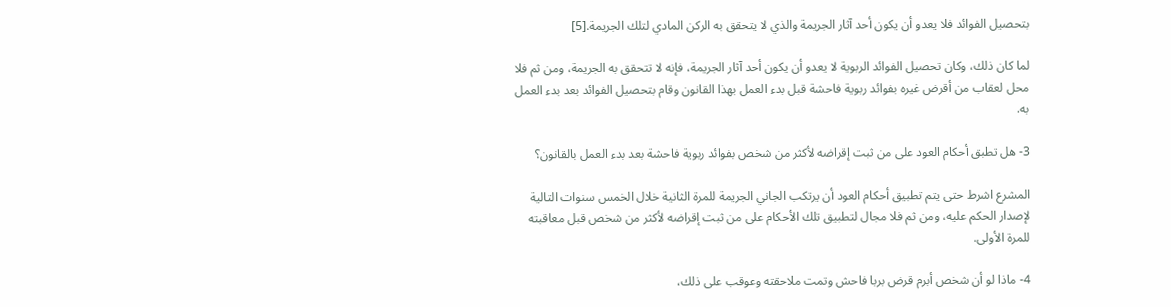بتحصيل الفوائد فلا يعدو أن يكون أحد آثار الجريمة والذي لا يتحقق به الركن المادي لتلك الجريمة.[5]

لما كان ذلك، وكان تحصيل الفوائد الربوية لا يعدو أن يكون أحد آثار الجريمة، فإنه لا تتحقق به الجريمة، ومن ثم فلا محل لعقاب من أقرض غيره بفوائد ربوية فاحشة قبل بدء العمل بهذا القانون وقام بتحصيل الفوائد بعد بدء العمل به.

3- هل تطبق أحكام العود على من ثبت إقراضه لأكثر من شخص بفوائد ربوية فاحشة بعد بدء العمل بالقانون؟

المشرع اشرط حتى يتم تطبيق أحكام العود أن يرتكب الجاني الجريمة للمرة الثانية خلال الخمس سنوات التالية لإصدار الحكم عليه، ومن ثم فلا مجال لتطبيق تلك الأحكام على من ثبت إقراضه لأكثر من شخص قبل معاقبته للمرة الأولى.

4- ماذا لو أن شخص أبرم قرض بربا فاحش وتمت ملاحقته وعوقب على ذلك،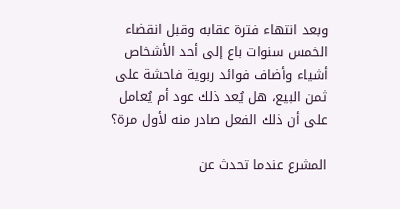وبعد انتهاء فترة عقابه وقبل انقضاء الخمس سنوات باع إلى أحد الأشخاص أشياء وأضاف فوائد ربوية فاحشة على ثمن البيع، هل يُعد ذلك عود أم يُعامل على أن ذلك الفعل صادر منه لأول مرة؟

المشرع عندما تحدث عن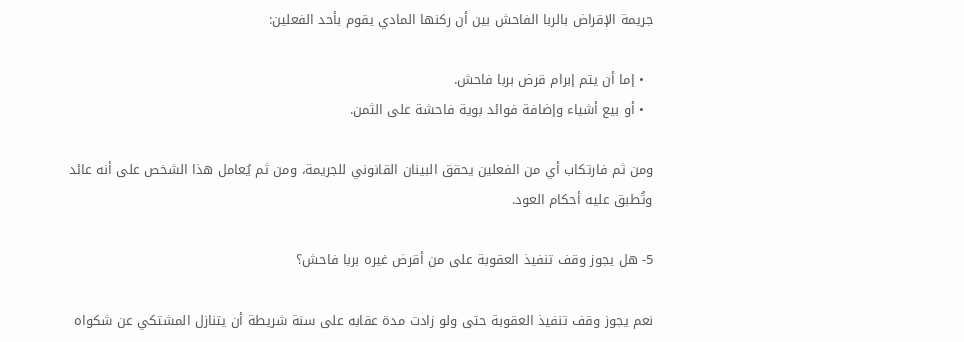جريمة الإقراض بالربا الفاحش بين أن ركنها المادي يقوم بأحد الفعلين:

  • إما أن يتم إبرام قرض بربا فاحش.
  • أو بيع أشياء وإضافة فوائد بوية فاحشة على الثمن.

ومن ثم فارتكاب أي من الفعلين يحقق البينان القانوني للجريمة، ومن ثم يُعامل هذا الشخص على أنه عائد وتُطبق عليه أحكام العود.

5- هل يجوز وقف تنفيذ العقوبة على من أقرض غيره بربا فاحش؟

نعم يجوز وقف تنفيذ العقوبة حتى ولو زادت مدة عقابه على سنة شريطة أن يتنازل المشتكي عن شكواه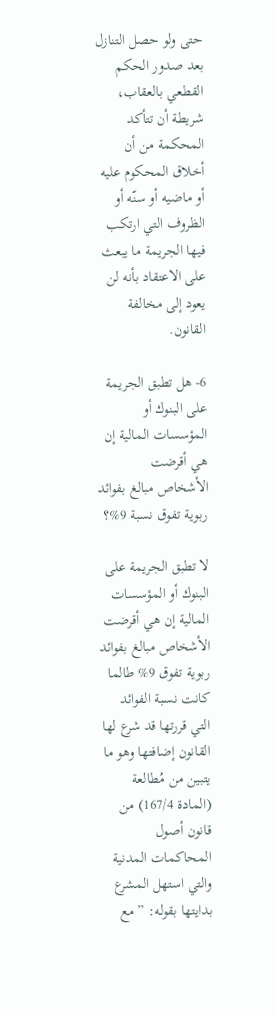حتى ولو حصل التنازل بعد صدور الحكم القطعي بالعقاب، شريطة أن تتأكد المحكمة من أن أخلاق المحكوم عليه أو ماضيه أو سنّه أو الظروف التي ارتكب فيها الجريمة ما يبعث على الاعتقاد بأنه لن يعود إلى مخالفة القانون.

6- هل تطبق الجريمة على البنوك أو المؤسسات المالية إن هي أقرضت الأشخاص مبالغ بفوائد ربوية تفوق نسبة 9%؟

لا تطبق الجريمة على البنوك أو المؤسسات المالية إن هي أقرضت الأشخاص مبالغ بفوائد ربوية تفوق 9% طالما كانت نسبة الفوائد التي قررتها قد شرع لها القانون إضافتها وهو ما يتبين من مُطالعة (المادة 167/4) من قانون أصول المحاكمات المدنية والتي استهل المشرع بدايتها بقوله: ” مع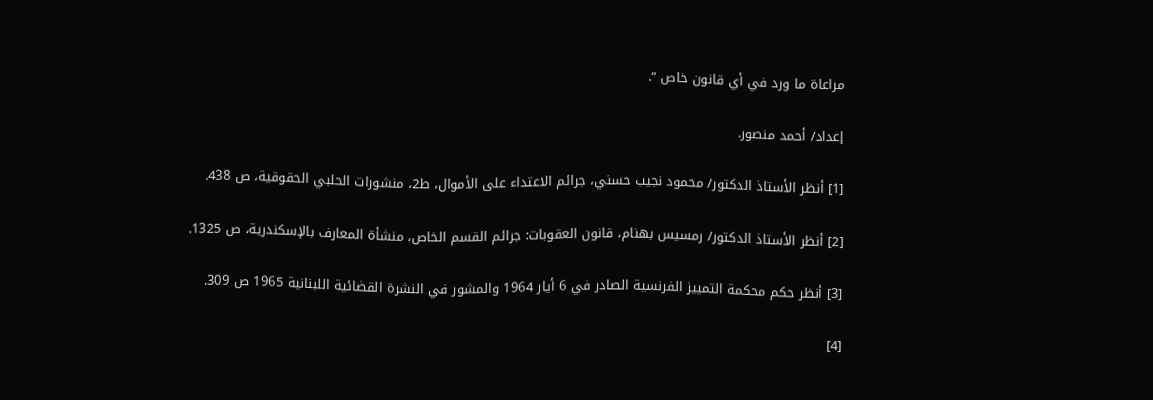مراعاة ما ورد في أي قانون خاص “.

إعداد/ أحمد منصور.

[1] أنظر الأستاذ الدكتور/ محمود نجيب حسني، جرائم الاعتداء على الأموال، ط2، منشورات الحلبي الحقوقية، ص 438.

[2] أنظر الأستاذ الدكتور/ رمسيس بهنام، قانون العقوبات: جرائم القسم الخاص، منشأة المعارف بالإسكندرية، ص 1325.

[3] أنظر حكم محكمة التمييز الفرنسية الصادر في 6 أيار 1964 والمشور في النشرة القضائية اللبنانية 1965 ص 309.

[4]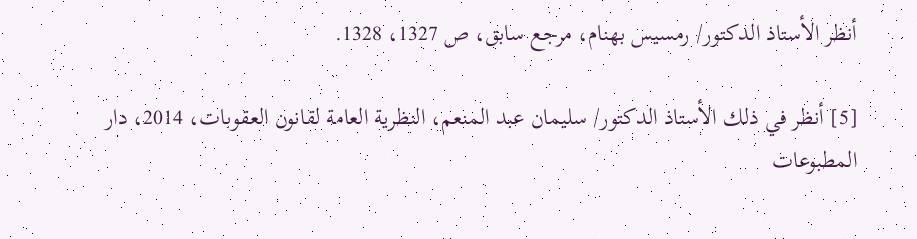أنظر الأستاذ الدكتور/ رمسيس بهنام، مرجع سابق، ص 1327، 1328.

[5] أنظر في ذلك الأستاذ الدكتور/ سليمان عبد المنعم، النظرية العامة لقانون العقوبات، 2014، دار المطبوعات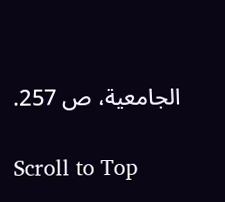الجامعية، ص 257.

Scroll to Top